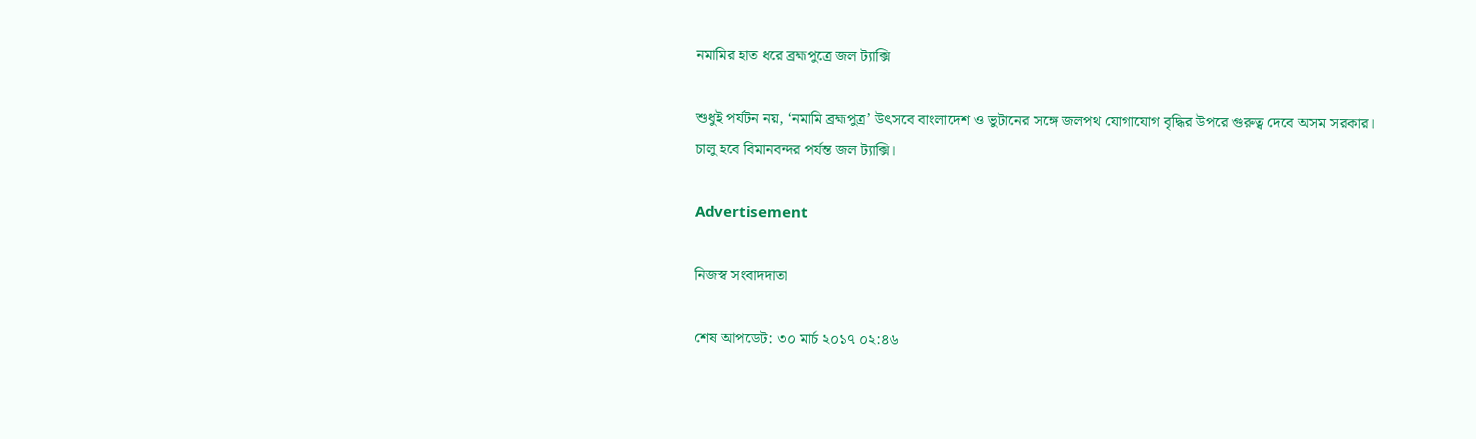নমামির হাত ধরে ব্রহ্মপুত্রে জল ট্যাক্সি

শুধুই পর্যটন নয়, ‘নমামি ব্রহ্মপুত্র’ উৎসবে বাংলাদেশ ও ভুটানের সঙ্গে জলপথ যোগাযোগ বৃদ্ধির উপরে গুরুত্ব দেবে অসম সরকার। চালু হবে বিমানবন্দর পর্যন্ত জল ট্যাক্সি।

Advertisement

নিজস্ব সংবাদদাতা

শেষ আপডেট: ৩০ মার্চ ২০১৭ ০২:৪৬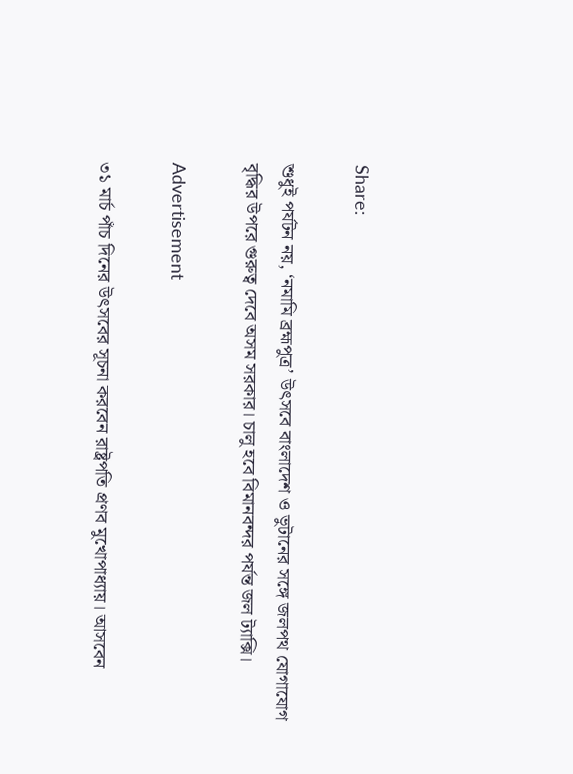Share:

শুধুই পর্যটন নয়, ‘নমামি ব্রহ্মপুত্র’ উৎসবে বাংলাদেশ ও ভুটানের সঙ্গে জলপথ যোগাযোগ বৃদ্ধির উপরে গুরুত্ব দেবে অসম সরকার। চালু হবে বিমানবন্দর পর্যন্ত জল ট্যাক্সি।

Advertisement

৩১ মার্চ পাঁচ দিনের উৎসবের সূচনা করবেন রাষ্ট্রপতি প্রণব মুখোপাধ্যায়। আসবেন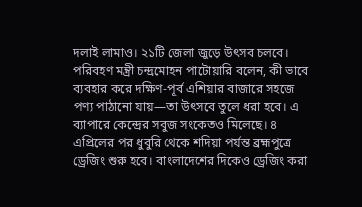দলাই লামাও। ২১টি জেলা জুড়ে উৎসব চলবে। পরিবহণ মন্ত্রী চন্দ্রমোহন পাটোয়ারি বলেন, কী ভাবে ব্যবহার করে দক্ষিণ-পূর্ব এশিয়ার বাজারে সহজে পণ্য পাঠানো যায়—তা উৎসবে তুলে ধরা হবে। এ ব্যাপারে কেন্দ্রের সবুজ সংকেতও মিলেছে। ৪ এপ্রিলের পর ধুবুরি থেকে শদিয়া পর্যন্ত ব্রহ্মপুত্রে ড্রেজিং শুরু হবে। বাংলাদেশের দিকেও ড্রেজিং করা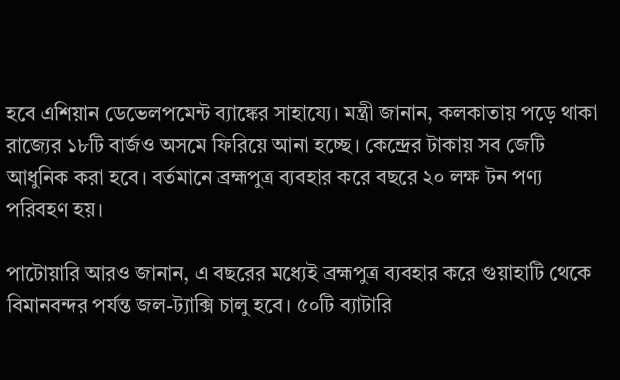হবে এশিয়ান ডেভেলপমেন্ট ব্যাঙ্কের সাহায্যে। মন্ত্রী জানান, কলকাতায় পড়ে থাকা রাজ্যের ১৮টি বার্জও অসমে ফিরিয়ে আনা হচ্ছে। কেন্দ্রের টাকায় সব জেটি আধুনিক করা হবে। বর্তমানে ব্রহ্মপুত্র ব্যবহার করে বছরে ২০ লক্ষ টন পণ্য পরিবহণ হয়।

পাটোয়ারি আরও জানান, এ বছরের মধ্যেই ব্রহ্মপুত্র ব্যবহার করে গুয়াহাটি থেকে বিমানবন্দর পর্যন্ত জল-ট্যাক্সি চালু হবে। ৫০টি ব্যাটারি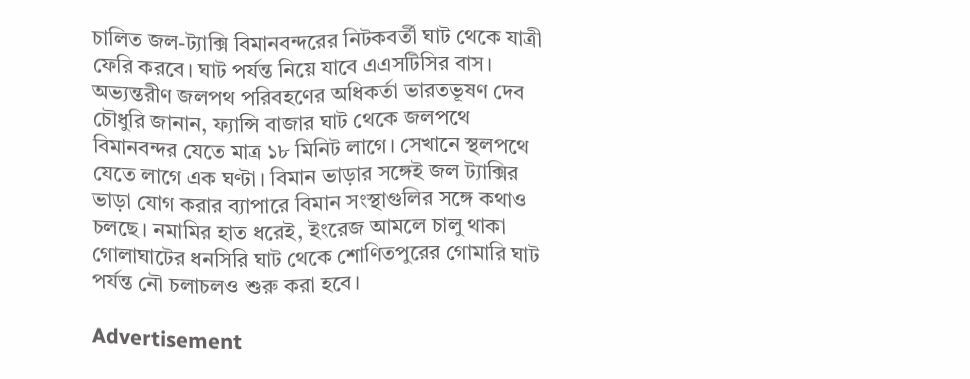চালিত জল-ট্যাক্সি বিমানবন্দরের নিটকবর্তী ঘাট থেকে যাত্রী ফেরি করবে। ঘাট পর্যন্ত নিয়ে যাবে এএসটিসির বাস। অভ্যন্তরীণ জলপথ পরিবহণের অধিকর্তা ভারতভূষণ দেব চৌধুরি জানান, ফ্যান্সি বাজার ঘাট থেকে জলপথে বিমানবন্দর যেতে মাত্র ১৮ মিনিট লাগে। সেখানে স্থলপথে যেতে লাগে এক ঘণ্টা। বিমান ভাড়ার সঙ্গেই জল ট্যাক্সির ভাড়া যোগ করার ব্যাপারে বিমান সংস্থাগুলির সঙ্গে কথাও চলছে। নমামির হাত ধরেই, ইংরেজ আমলে চালু থাকা গোলাঘাটের ধনসিরি ঘাট থেকে শোণিতপুরের গোমারি ঘাট পর্যন্ত নৌ চলাচলও শুরু করা হবে।

Advertisement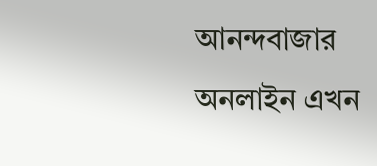আনন্দবাজার অনলাইন এখন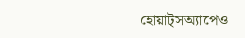হোয়াট্‌সঅ্যাপেও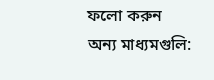ফলো করুন
অন্য মাধ্যমগুলি: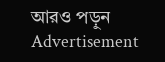আরও পড়ুন
Advertisement